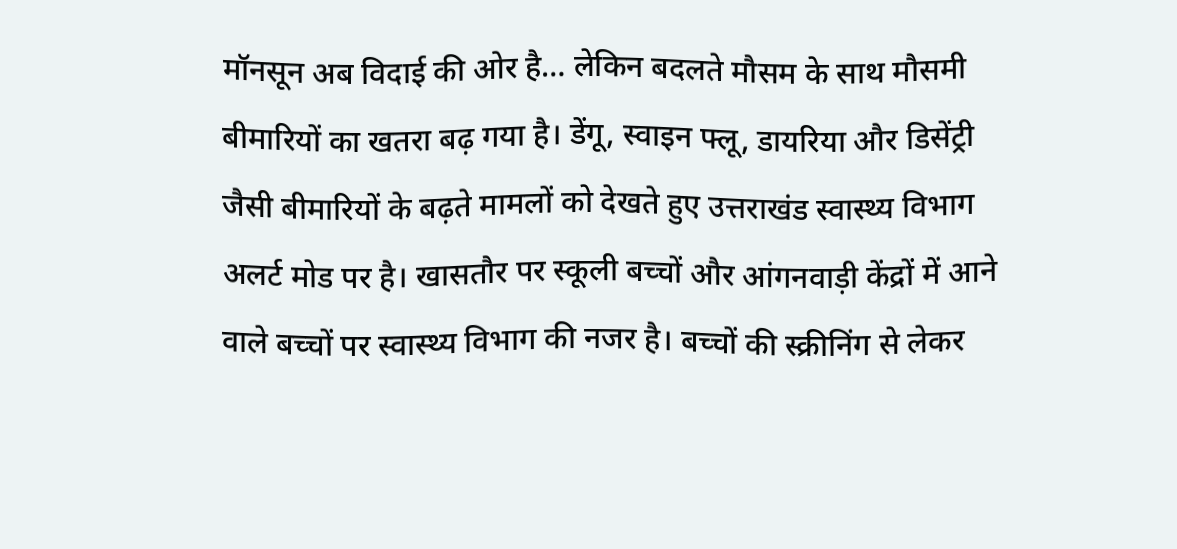मॉनसून अब विदाई की ओर है… लेकिन बदलते मौसम के साथ मौसमी बीमारियों का खतरा बढ़ गया है। डेंगू, स्वाइन फ्लू, डायरिया और डिसेंट्री जैसी बीमारियों के बढ़ते मामलों को देखते हुए उत्तराखंड स्वास्थ्य विभाग अलर्ट मोड पर है। खासतौर पर स्कूली बच्चों और आंगनवाड़ी केंद्रों में आने वाले बच्चों पर स्वास्थ्य विभाग की नजर है। बच्चों की स्क्रीनिंग से लेकर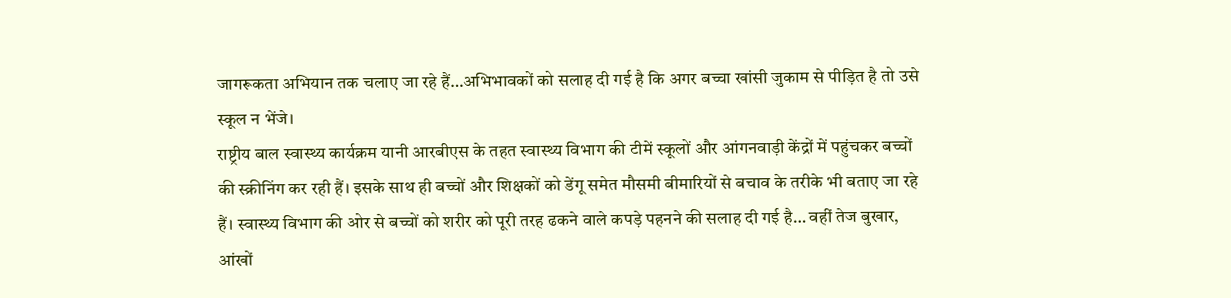जागरूकता अभियान तक चलाए जा रहे हैं…अभिभावकों को सलाह दी गई है कि अगर बच्चा खांसी जुकाम से पीड़ित है तो उसे स्कूल न भेंजे।
राष्ट्रीय बाल स्वास्थ्य कार्यक्रम यानी आरबीएस के तहत स्वास्थ्य विभाग की टीमें स्कूलों और आंगनवाड़ी केंद्रों में पहुंचकर बच्चों की स्क्रीनिंग कर रही हैं। इसके साथ ही बच्चों और शिक्षकों को डेंगू समेत मौसमी बीमारियों से बचाव के तरीके भी बताए जा रहे हैं। स्वास्थ्य विभाग की ओर से बच्चों को शरीर को पूरी तरह ढकने वाले कपड़े पहनने की सलाह दी गई है… वहीं तेज बुखार, आंखों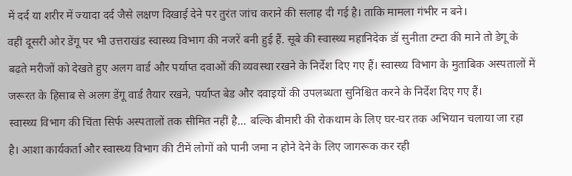में दर्द या शरीर में ज्यादा दर्द जैसे लक्षण दिखाई देने पर तुरंत जांच कराने की सलाह दी गई है। ताकि मामला गंभीर न बने।
वहीं दूसरी ओर डेंगू पर भी उत्तराखंड स्वास्थ्य विभाग की नजरें बनी हुई हैं. सूबे की स्वास्थ्य महानिदेक डॉ सुनीता टम्टा की माने तो डेगू के बढ़ते मरीजों को देखते हुए अलग वार्ड और पर्याप्त दवाओं की व्यवस्था रखने के निर्देश दिए गए हैं। स्वास्थ्य विभाग के मुताबिक अस्पतालों में जरूरत के हिसाब से अलग डेंगू वार्ड तैयार रखने, पर्याप्त बेड और दवाइयों की उपलब्धता सुनिश्चित करने के निर्देश दिए गए हैं।
स्वास्थ्य विभाग की चिंता सिर्फ अस्पतालों तक सीमित नहीं है… बल्कि बीमारी की रोकथाम के लिए घर-घर तक अभियान चलाया जा रहा है। आशा कार्यकर्ता और स्वास्थ्य विभाग की टीमें लोगों को पानी जमा न होने देने के लिए जागरूक कर रही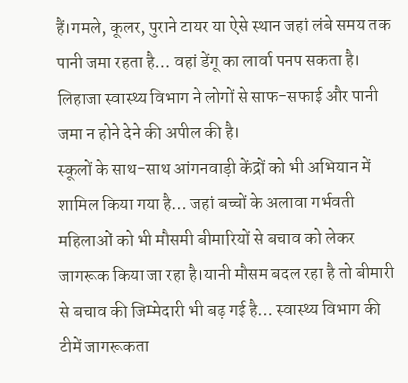हैं।गमले, कूलर, पुराने टायर या ऐसे स्थान जहां लंबे समय तक पानी जमा रहता है… वहां डेंगू का लार्वा पनप सकता है। लिहाजा स्वास्थ्य विभाग ने लोगों से साफ-सफाई और पानी जमा न होने देने की अपील की है।
स्कूलों के साथ-साथ आंगनवाड़ी केंद्रों को भी अभियान में शामिल किया गया है… जहां बच्चों के अलावा गर्भवती महिलाओं को भी मौसमी बीमारियों से बचाव को लेकर जागरूक किया जा रहा है।यानी मौसम बदल रहा है तो बीमारी से बचाव की जिम्मेदारी भी बढ़ गई है… स्वास्थ्य विभाग की टीमें जागरूकता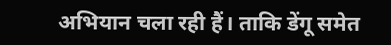अभियान चला रही हैं। ताकि डेंगू समेत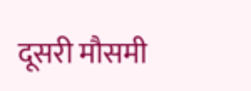दूसरी मौसमी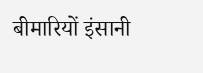बीमारियों इंसानी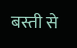बस्ती से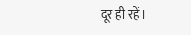दूर ही रहें।